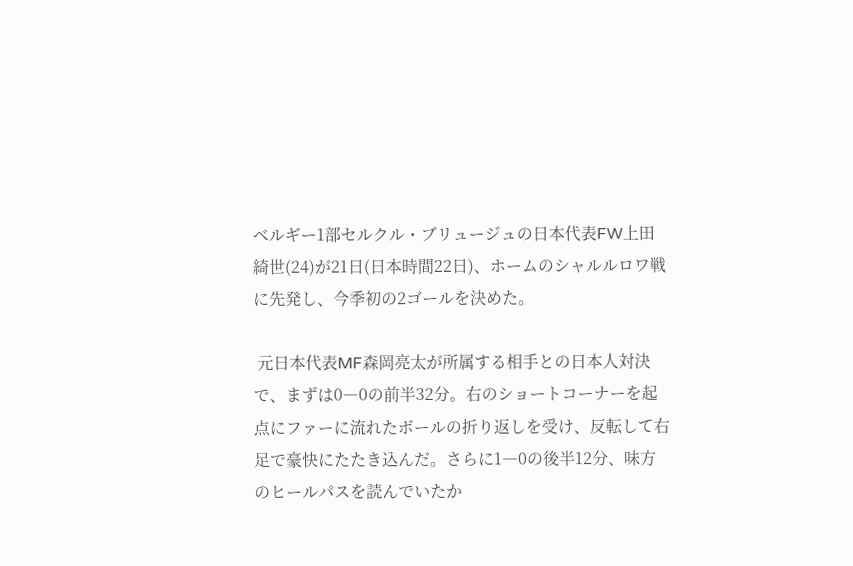ベルギー1部セルクル・ブリュージュの日本代表FW上田綺世(24)が21日(日本時間22日)、ホームのシャルルロワ戦に先発し、今季初の2ゴールを決めた。

 元日本代表MF森岡亮太が所属する相手との日本人対決で、まずは0―0の前半32分。右のショートコーナーを起点にファーに流れたボールの折り返しを受け、反転して右足で豪快にたたき込んだ。さらに1―0の後半12分、味方のヒールパスを読んでいたか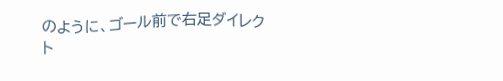のように、ゴール前で右足ダイレクト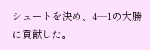シュートを決め、4―1の大勝に貢献した。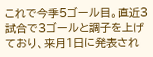これで今季5ゴール目。直近3試合で3ゴールと調子を上げており、来月1日に発表され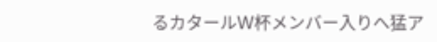るカタールW杯メンバー入りへ猛ア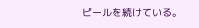ピールを続けている。